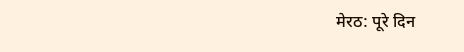मेरठ: पूरे दिन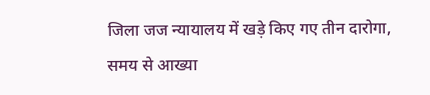जिला जज न्यायालय में खड़े किए गए तीन दारोगा, समय से आख्या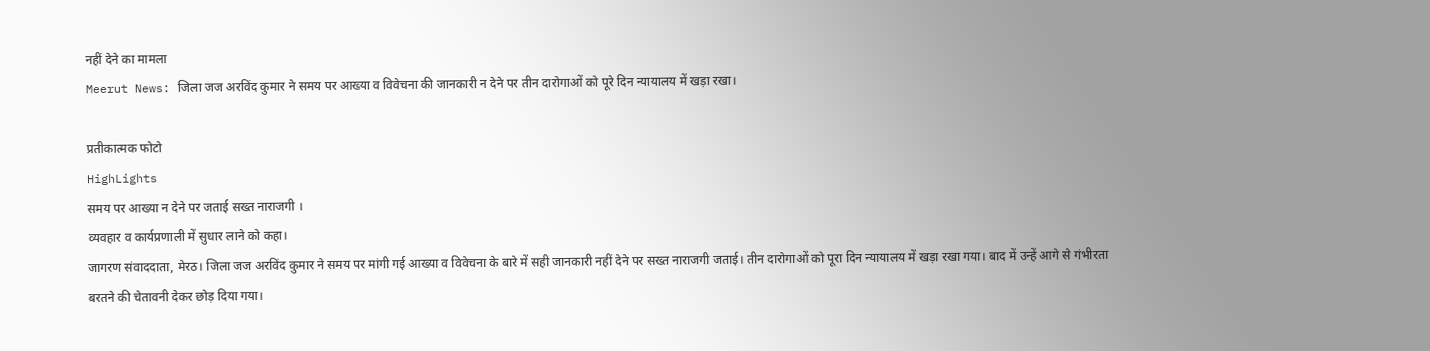नहीं देने का मामला
Meerut News: जिला जज अरविंद कुमार ने समय पर आख्या व विवेचना की जानकारी न देने पर तीन दारोगाओं को पूरे दिन न्यायालय में खड़ा रखा।

प्रतीकात्मक फोटो
HighLights
समय पर आख्या न देने पर जताई सख्त नाराजगी ।
व्यवहार व कार्यप्रणाली में सुधार लाने को कहा।
जागरण संवाददाता, मेरठ। जिला जज अरविंद कुमार ने समय पर मांगी गई आख्या व विवेचना के बारे में सही जानकारी नहीं देने पर सख्त नाराजगी जताई। तीन दारोगाओं को पूरा दिन न्यायालय में खड़ा रखा गया। बाद में उन्हें आगे से गंभीरता बरतने की चेतावनी देकर छोड़ दिया गया।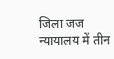जिला जज न्यायालय में तीन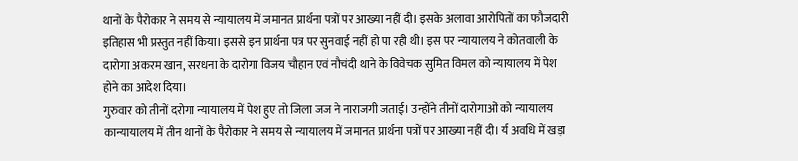थानों के पैरोकार ने समय से न्यायालय में जमानत प्रार्थना पत्रों पर आख्या नहीं दी। इसके अलावा आरोपितों का फौजदारी इतिहास भी प्रस्तुत नहीं किया। इससे इन प्रार्थना पत्र पर सुनवाई नहीं हो पा रही थी। इस पर न्यायालय ने कोतवाली के दारोगा अकरम खान, सरधना के दारोगा विजय चौहान एवं नौचंदी थाने के विवेचक सुमित विमल को न्यायालय में पेश होने का आदेश दिया।
गुरुवार को तीनों दरोगा न्यायालय में पेश हुए तो जिला जज ने नाराजगी जताई। उन्होंने तीनों दारोगाओं को न्यायालय कान्यायालय में तीन थानों के पैरोकार ने समय से न्यायालय में जमानत प्रार्थना पत्रों पर आख्या नहीं दी। र्य अवधि में खड़ा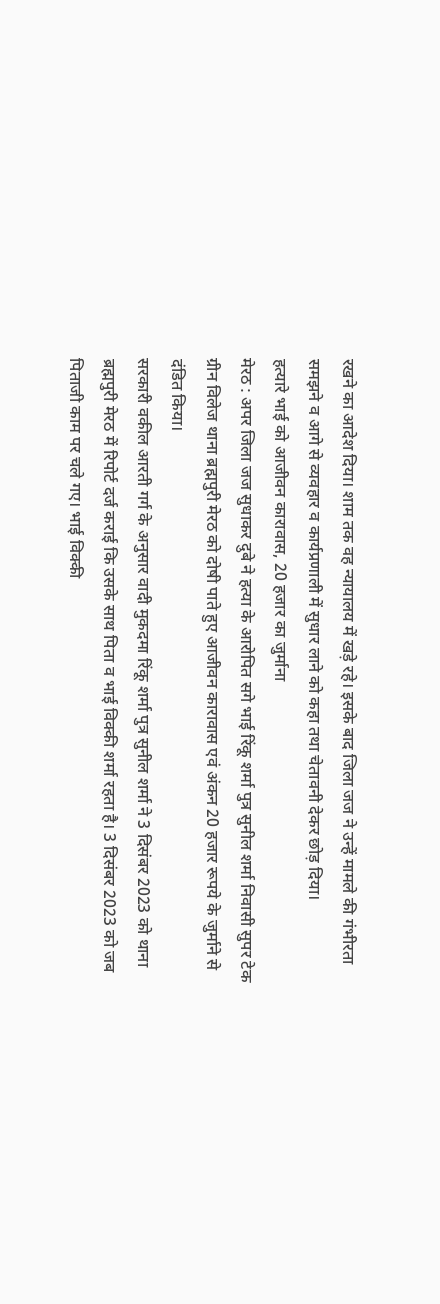रखने का आदेश दिया। शाम तक वह न्यायालय में खड़े रहे। इसके बाद जिला जज ने उन्हें मामले की गंभीरता समझने व आगे से व्यवहार व कार्यप्रणाली में सुधार लाने को कहा तथा चेतावनी देकर छोड़ दिया।
हत्यारे भाई को आजीवन कारावास, 20 हजार का जुर्माना
मेरठ : अपर जिला जज सुधाकर दुबे ने हत्या के आरोपित सगे भाई रिंकू शर्मा पुत्र सुनील शर्मा निवासी सुपर टेक ग्रीन विलेज थाना ब्रह्मपुरी मेरठ को दोषी पाते हुए आजीवन कारावास एवं अंकन 20 हजार रूपये के जुर्माने से दंडित किया।
सरकारी वकील आरती गर्ग के अनुसार वादी मुकदमा रिंकू शर्मा पुत्र सुनील शर्मा ने 3 दिसंबर 2023 को थाना ब्रह्मपुरी मेरठ में रिपोर्ट दर्ज कराई कि उसके साथ पिता व भाई विक्की शर्मा रहता है। 3 दिसंबर 2023 को जब पिताजी काम पर चले गए। भाई विक्की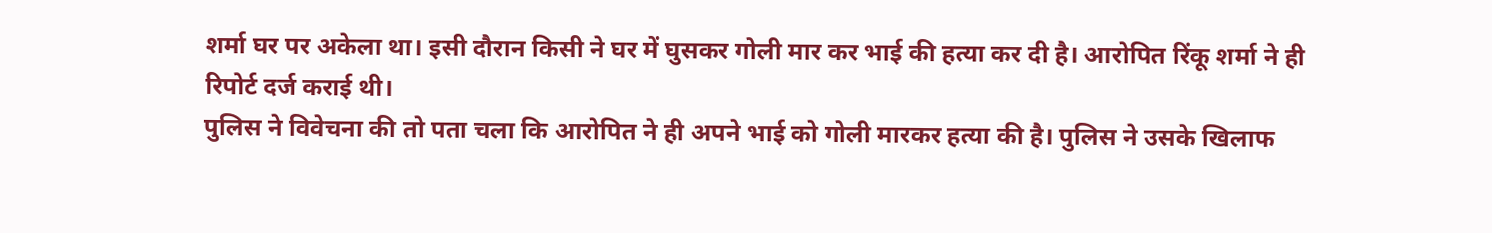शर्मा घर पर अकेला था। इसी दौरान किसी ने घर में घुसकर गोली मार कर भाई की हत्या कर दी है। आरोपित रिंकू शर्मा ने ही रिपोर्ट दर्ज कराई थी।
पुलिस ने विवेचना की तो पता चला कि आरोपित ने ही अपने भाई को गोली मारकर हत्या की है। पुलिस ने उसके खिलाफ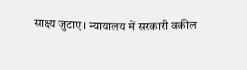साक्ष्य जुटाए। न्यायालय में सरकारी वकील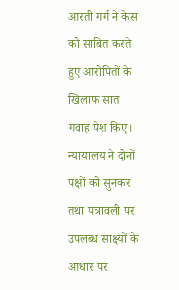आरती गर्ग ने केस को साबित करते हुए आरोपितों के खिलाफ सात गवाह पेश किए। न्यायालय ने दोनों पक्षों को सुनकर तथा पत्रावली पर उपलब्ध साक्ष्यों के आधार पर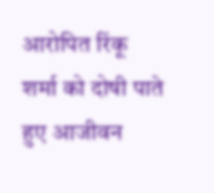आरोपित रिंकू शर्मा को दोषी पाते हुए आजीवन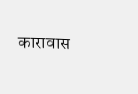कारावास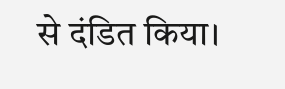से दंडित किया।